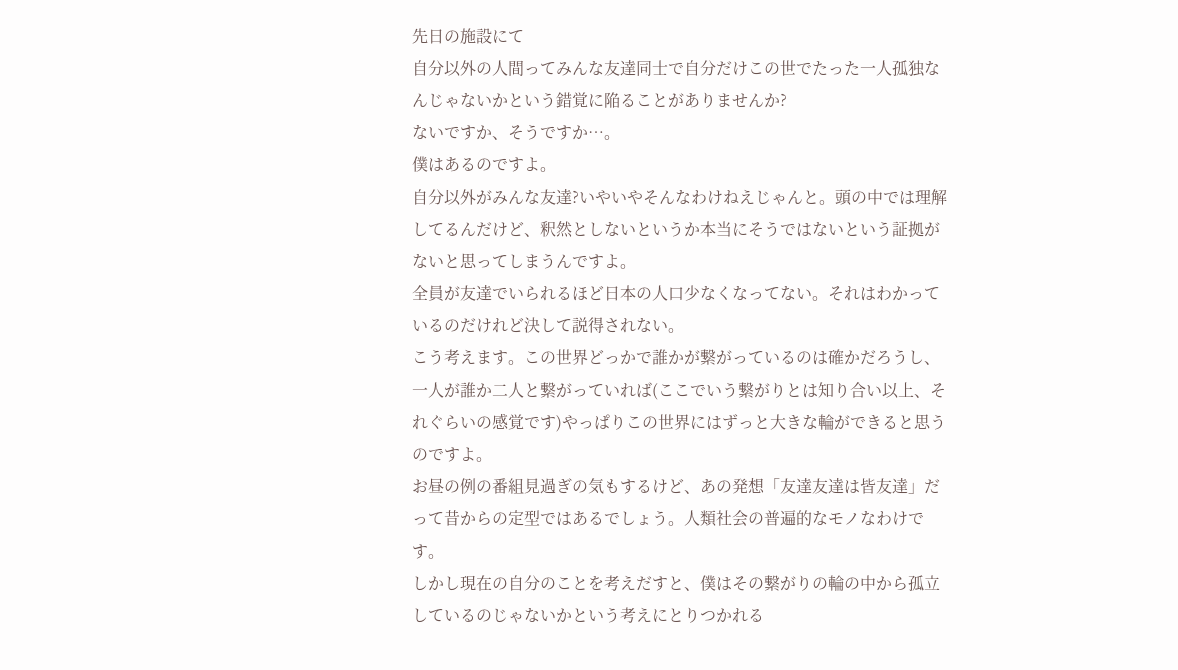先日の施設にて
自分以外の人間ってみんな友達同士で自分だけこの世でたった一人孤独なんじゃないかという錯覚に陥ることがありませんか?
ないですか、そうですか…。
僕はあるのですよ。
自分以外がみんな友達?いやいやそんなわけねえじゃんと。頭の中では理解してるんだけど、釈然としないというか本当にそうではないという証拠がないと思ってしまうんですよ。
全員が友達でいられるほど日本の人口少なくなってない。それはわかっているのだけれど決して説得されない。
こう考えます。この世界どっかで誰かが繋がっているのは確かだろうし、一人が誰か二人と繋がっていれば(ここでいう繋がりとは知り合い以上、それぐらいの感覚です)やっぱりこの世界にはずっと大きな輪ができると思うのですよ。
お昼の例の番組見過ぎの気もするけど、あの発想「友達友達は皆友達」だって昔からの定型ではあるでしょう。人類社会の普遍的なモノなわけです。
しかし現在の自分のことを考えだすと、僕はその繋がりの輪の中から孤立しているのじゃないかという考えにとりつかれる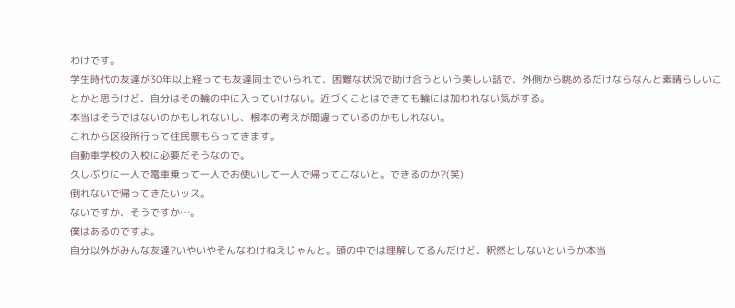わけです。
学生時代の友達が30年以上経っても友達同士でいられて、困難な状況で助け合うという美しい話で、外側から眺めるだけならなんと素晴らしいことかと思うけど、自分はその輪の中に入っていけない。近づくことはできても輪には加われない気がする。
本当はそうではないのかもしれないし、根本の考えが間違っているのかもしれない。
これから区役所行って住民票もらってきます。
自動車学校の入校に必要だそうなので。
久しぶりに一人で電車乗って一人でお使いして一人で帰ってこないと。できるのか?(笑)
倒れないで帰ってきたいッス。
ないですか、そうですか…。
僕はあるのですよ。
自分以外がみんな友達?いやいやそんなわけねえじゃんと。頭の中では理解してるんだけど、釈然としないというか本当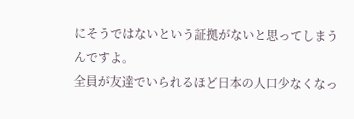にそうではないという証拠がないと思ってしまうんですよ。
全員が友達でいられるほど日本の人口少なくなっ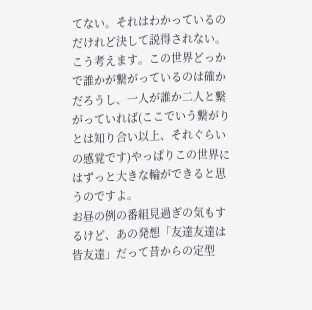てない。それはわかっているのだけれど決して説得されない。
こう考えます。この世界どっかで誰かが繋がっているのは確かだろうし、一人が誰か二人と繋がっていれば(ここでいう繋がりとは知り合い以上、それぐらいの感覚です)やっぱりこの世界にはずっと大きな輪ができると思うのですよ。
お昼の例の番組見過ぎの気もするけど、あの発想「友達友達は皆友達」だって昔からの定型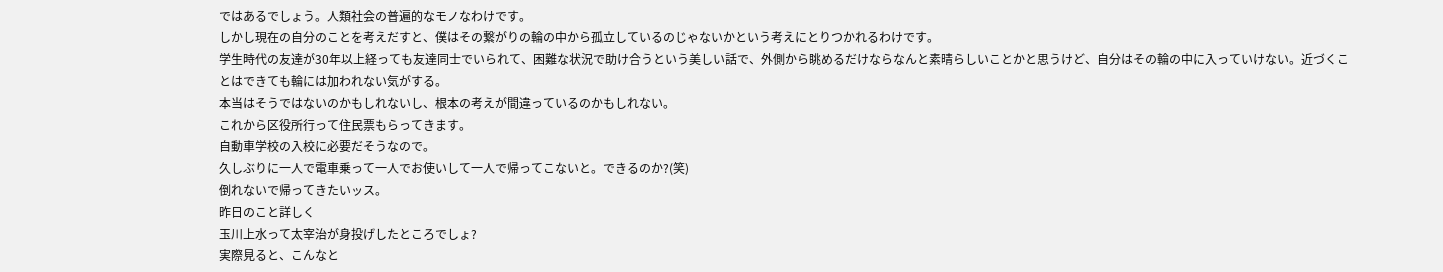ではあるでしょう。人類社会の普遍的なモノなわけです。
しかし現在の自分のことを考えだすと、僕はその繋がりの輪の中から孤立しているのじゃないかという考えにとりつかれるわけです。
学生時代の友達が30年以上経っても友達同士でいられて、困難な状況で助け合うという美しい話で、外側から眺めるだけならなんと素晴らしいことかと思うけど、自分はその輪の中に入っていけない。近づくことはできても輪には加われない気がする。
本当はそうではないのかもしれないし、根本の考えが間違っているのかもしれない。
これから区役所行って住民票もらってきます。
自動車学校の入校に必要だそうなので。
久しぶりに一人で電車乗って一人でお使いして一人で帰ってこないと。できるのか?(笑)
倒れないで帰ってきたいッス。
昨日のこと詳しく
玉川上水って太宰治が身投げしたところでしょ?
実際見ると、こんなと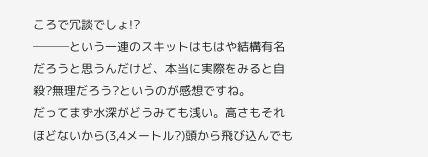ころで冗談でしょ!?
───という一連のスキットはもはや結構有名だろうと思うんだけど、本当に実際をみると自殺?無理だろう?というのが感想ですね。
だってまず水深がどうみても浅い。高さもそれほどないから(3,4メートル?)頭から飛び込んでも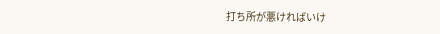打ち所が悪ければいけ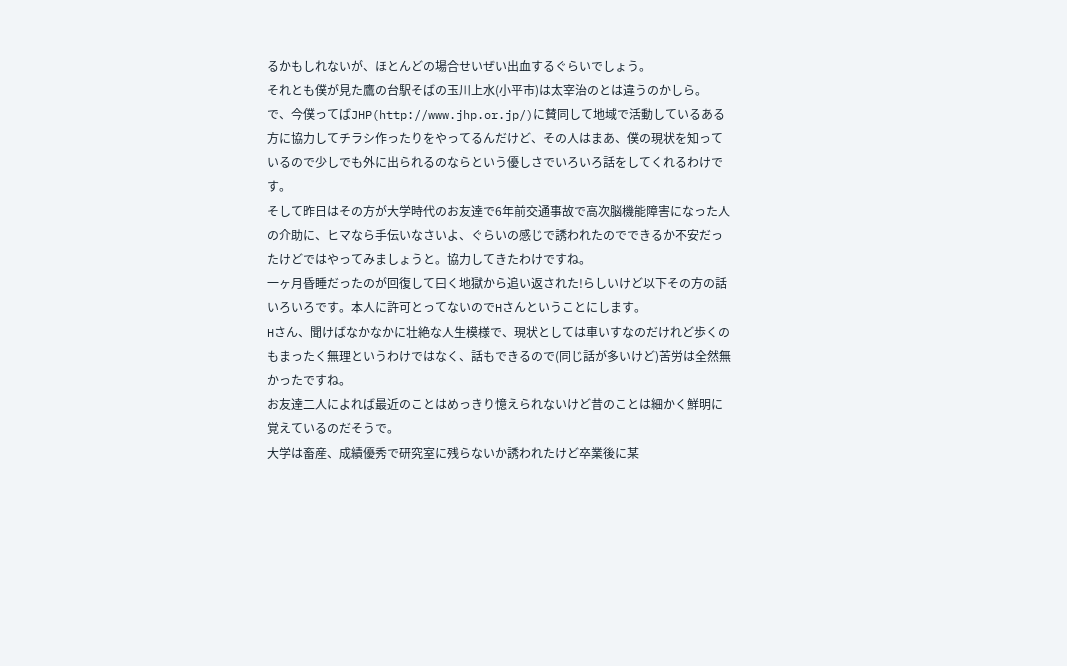るかもしれないが、ほとんどの場合せいぜい出血するぐらいでしょう。
それとも僕が見た鷹の台駅そばの玉川上水(小平市)は太宰治のとは違うのかしら。
で、今僕ってばJHP(http://www.jhp.or.jp/)に賛同して地域で活動しているある方に協力してチラシ作ったりをやってるんだけど、その人はまあ、僕の現状を知っているので少しでも外に出られるのならという優しさでいろいろ話をしてくれるわけです。
そして昨日はその方が大学時代のお友達で6年前交通事故で高次脳機能障害になった人の介助に、ヒマなら手伝いなさいよ、ぐらいの感じで誘われたのでできるか不安だったけどではやってみましょうと。協力してきたわけですね。
一ヶ月昏睡だったのが回復して曰く地獄から追い返された!らしいけど以下その方の話いろいろです。本人に許可とってないのでHさんということにします。
Hさん、聞けばなかなかに壮絶な人生模様で、現状としては車いすなのだけれど歩くのもまったく無理というわけではなく、話もできるので(同じ話が多いけど)苦労は全然無かったですね。
お友達二人によれば最近のことはめっきり憶えられないけど昔のことは細かく鮮明に覚えているのだそうで。
大学は畜産、成績優秀で研究室に残らないか誘われたけど卒業後に某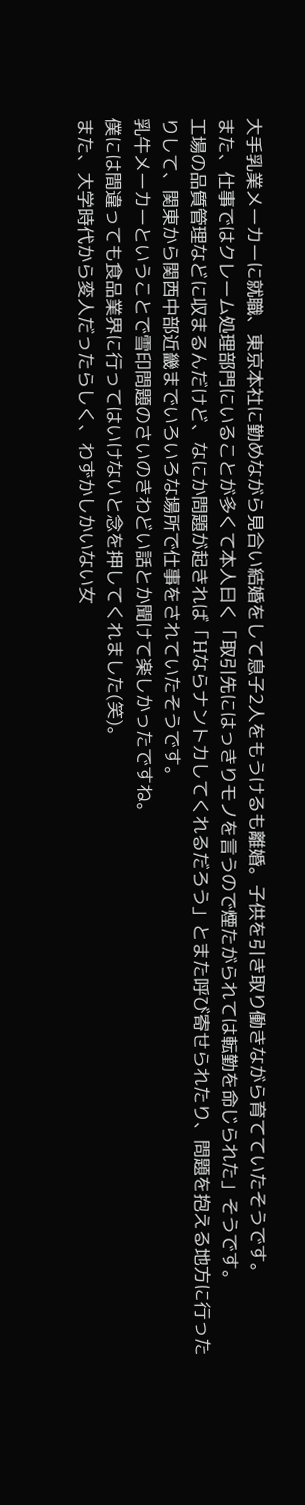大手乳業メーカーに就職、東京本社に勤めながら見合い結婚をして息子2人をもうけるも離婚。子供を引き取り働きながら育てていたそうです。
また、仕事ではクレーム処理部門にいることが多くて本人曰く「取引先にはっきりモノを言うので煙たがられては転勤を命じられた」そうです。
工場の品質管理などに収まるんだけど、なにか問題が起きれば「Hならナントカしてくれるだろう」とまた呼び寄せられたり、問題を抱える地方に行ったりして、関東から関西中部近畿までいろいろな場所で仕事をされていたそうです。
乳牛メーカーということで雪印問題のさいのきわどい話とか聞けて楽しかったですね。
僕には間違っても食品業界に行ってはいけないと念を押してくれました(笑)。
また、大学時代から変人だったらしく、わずかしかいない女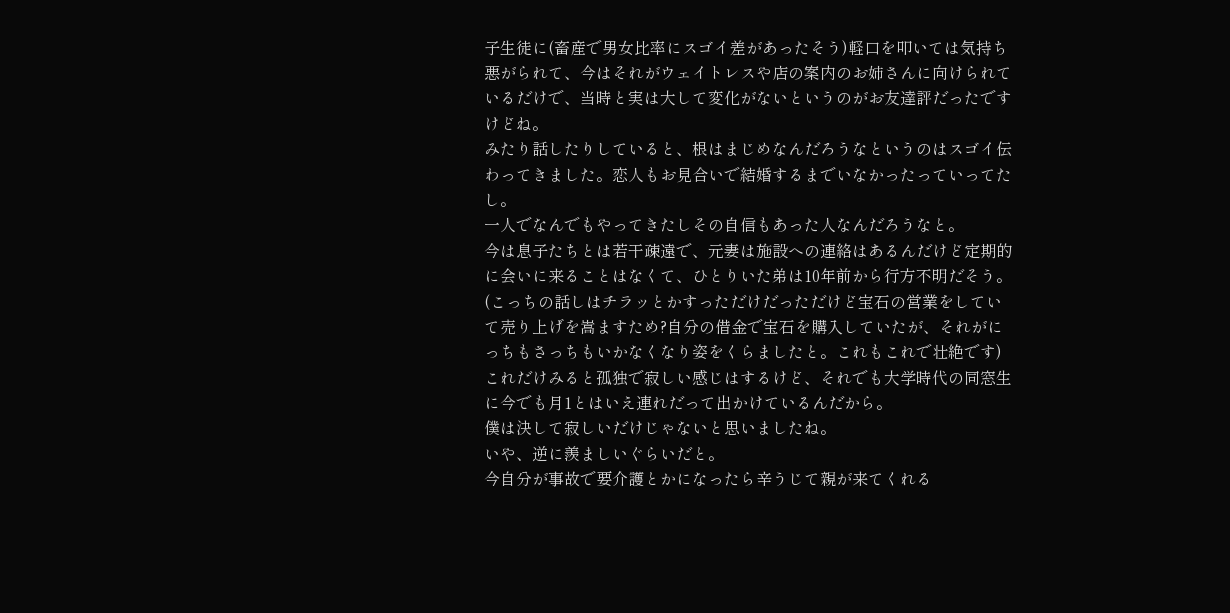子生徒に(畜産で男女比率にスゴイ差があったそう)軽口を叩いては気持ち悪がられて、今はそれがウェイトレスや店の案内のお姉さんに向けられているだけで、当時と実は大して変化がないというのがお友達評だったですけどね。
みたり話したりしていると、根はまじめなんだろうなというのはスゴイ伝わってきました。恋人もお見合いで結婚するまでいなかったっていってたし。
一人でなんでもやってきたしその自信もあった人なんだろうなと。
今は息子たちとは若干疎遠で、元妻は施設への連絡はあるんだけど定期的に会いに来ることはなくて、ひとりいた弟は10年前から行方不明だそう。(こっちの話しはチラッとかすっただけだっただけど宝石の営業をしていて売り上げを嵩ますため?自分の借金で宝石を購入していたが、それがにっちもさっちもいかなくなり姿をくらましたと。これもこれで壮絶です)
これだけみると孤独で寂しい感じはするけど、それでも大学時代の同窓生に今でも月1とはいえ連れだって出かけているんだから。
僕は決して寂しいだけじゃないと思いましたね。
いや、逆に羨ましいぐらいだと。
今自分が事故で要介護とかになったら辛うじて親が来てくれる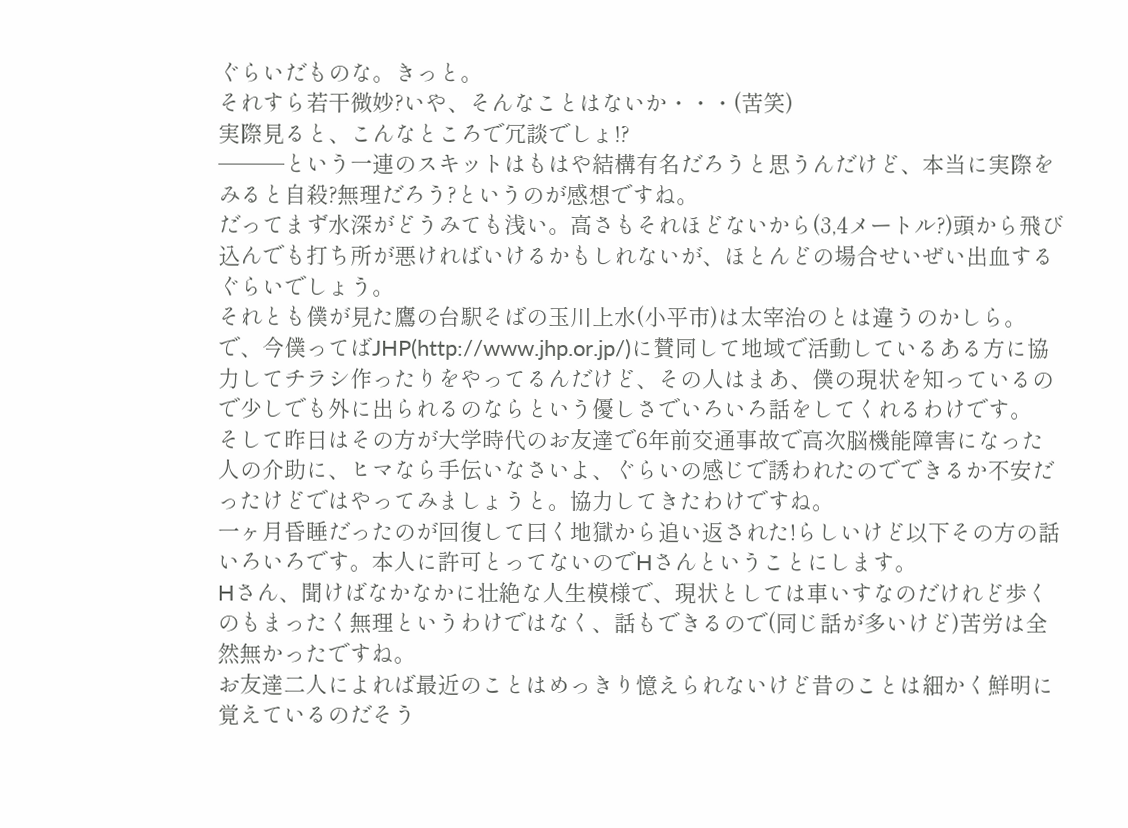ぐらいだものな。きっと。
それすら若干微妙?いや、そんなことはないか・・・(苦笑)
実際見ると、こんなところで冗談でしょ!?
───という一連のスキットはもはや結構有名だろうと思うんだけど、本当に実際をみると自殺?無理だろう?というのが感想ですね。
だってまず水深がどうみても浅い。高さもそれほどないから(3,4メートル?)頭から飛び込んでも打ち所が悪ければいけるかもしれないが、ほとんどの場合せいぜい出血するぐらいでしょう。
それとも僕が見た鷹の台駅そばの玉川上水(小平市)は太宰治のとは違うのかしら。
で、今僕ってばJHP(http://www.jhp.or.jp/)に賛同して地域で活動しているある方に協力してチラシ作ったりをやってるんだけど、その人はまあ、僕の現状を知っているので少しでも外に出られるのならという優しさでいろいろ話をしてくれるわけです。
そして昨日はその方が大学時代のお友達で6年前交通事故で高次脳機能障害になった人の介助に、ヒマなら手伝いなさいよ、ぐらいの感じで誘われたのでできるか不安だったけどではやってみましょうと。協力してきたわけですね。
一ヶ月昏睡だったのが回復して曰く地獄から追い返された!らしいけど以下その方の話いろいろです。本人に許可とってないのでHさんということにします。
Hさん、聞けばなかなかに壮絶な人生模様で、現状としては車いすなのだけれど歩くのもまったく無理というわけではなく、話もできるので(同じ話が多いけど)苦労は全然無かったですね。
お友達二人によれば最近のことはめっきり憶えられないけど昔のことは細かく鮮明に覚えているのだそう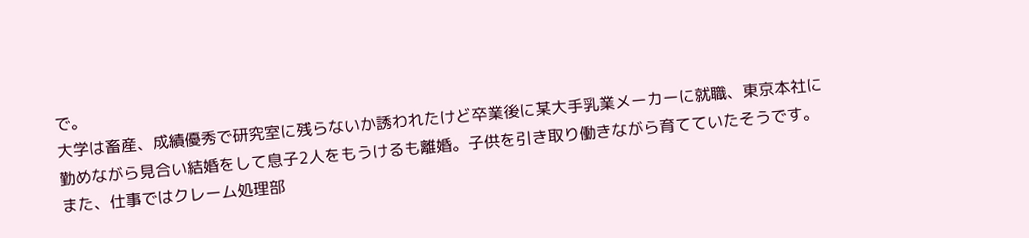で。
大学は畜産、成績優秀で研究室に残らないか誘われたけど卒業後に某大手乳業メーカーに就職、東京本社に勤めながら見合い結婚をして息子2人をもうけるも離婚。子供を引き取り働きながら育てていたそうです。
また、仕事ではクレーム処理部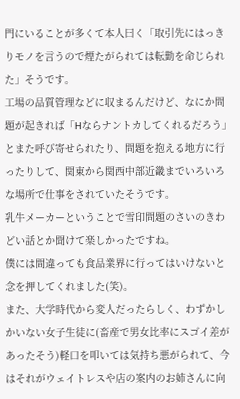門にいることが多くて本人曰く「取引先にはっきりモノを言うので煙たがられては転勤を命じられた」そうです。
工場の品質管理などに収まるんだけど、なにか問題が起きれば「Hならナントカしてくれるだろう」とまた呼び寄せられたり、問題を抱える地方に行ったりして、関東から関西中部近畿までいろいろな場所で仕事をされていたそうです。
乳牛メーカーということで雪印問題のさいのきわどい話とか聞けて楽しかったですね。
僕には間違っても食品業界に行ってはいけないと念を押してくれました(笑)。
また、大学時代から変人だったらしく、わずかしかいない女子生徒に(畜産で男女比率にスゴイ差があったそう)軽口を叩いては気持ち悪がられて、今はそれがウェイトレスや店の案内のお姉さんに向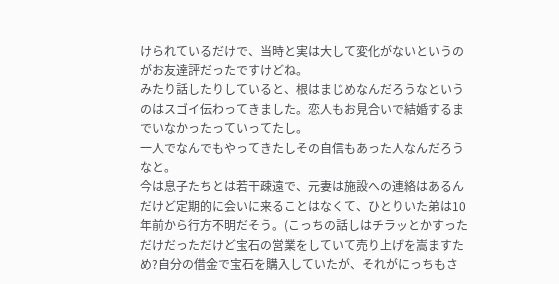けられているだけで、当時と実は大して変化がないというのがお友達評だったですけどね。
みたり話したりしていると、根はまじめなんだろうなというのはスゴイ伝わってきました。恋人もお見合いで結婚するまでいなかったっていってたし。
一人でなんでもやってきたしその自信もあった人なんだろうなと。
今は息子たちとは若干疎遠で、元妻は施設への連絡はあるんだけど定期的に会いに来ることはなくて、ひとりいた弟は10年前から行方不明だそう。(こっちの話しはチラッとかすっただけだっただけど宝石の営業をしていて売り上げを嵩ますため?自分の借金で宝石を購入していたが、それがにっちもさ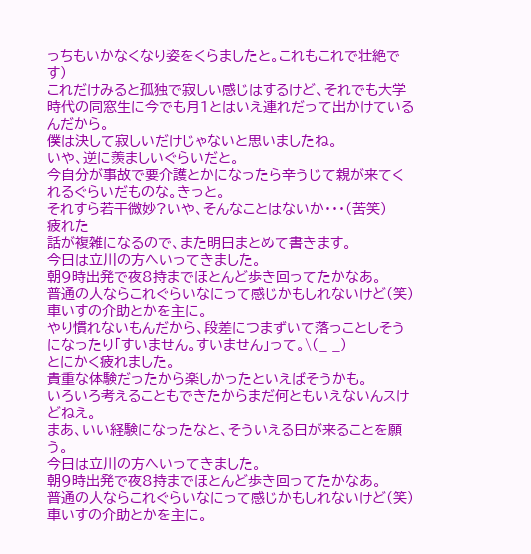っちもいかなくなり姿をくらましたと。これもこれで壮絶です)
これだけみると孤独で寂しい感じはするけど、それでも大学時代の同窓生に今でも月1とはいえ連れだって出かけているんだから。
僕は決して寂しいだけじゃないと思いましたね。
いや、逆に羨ましいぐらいだと。
今自分が事故で要介護とかになったら辛うじて親が来てくれるぐらいだものな。きっと。
それすら若干微妙?いや、そんなことはないか・・・(苦笑)
疲れた
話が複雑になるので、また明日まとめて書きます。
今日は立川の方へいってきました。
朝9時出発で夜8持までほとんど歩き回ってたかなあ。
普通の人ならこれぐらいなにって感じかもしれないけど(笑)
車いすの介助とかを主に。
やり慣れないもんだから、段差につまずいて落っことしそうになったり「すいません。すいません」って。\(_ _)
とにかく疲れました。
貴重な体験だったから楽しかったといえばそうかも。
いろいろ考えることもできたからまだ何ともいえないんスけどねえ。
まあ、いい経験になったなと、そういえる日が来ることを願う。
今日は立川の方へいってきました。
朝9時出発で夜8持までほとんど歩き回ってたかなあ。
普通の人ならこれぐらいなにって感じかもしれないけど(笑)
車いすの介助とかを主に。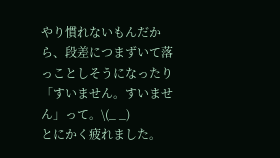やり慣れないもんだから、段差につまずいて落っことしそうになったり「すいません。すいません」って。\(_ _)
とにかく疲れました。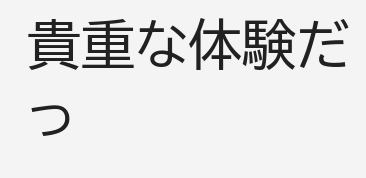貴重な体験だっ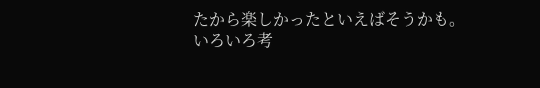たから楽しかったといえばそうかも。
いろいろ考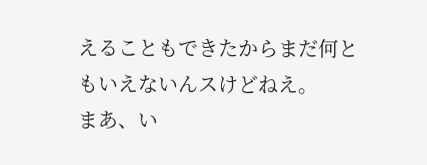えることもできたからまだ何ともいえないんスけどねえ。
まあ、い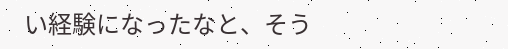い経験になったなと、そう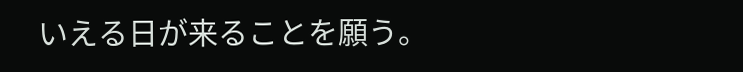いえる日が来ることを願う。